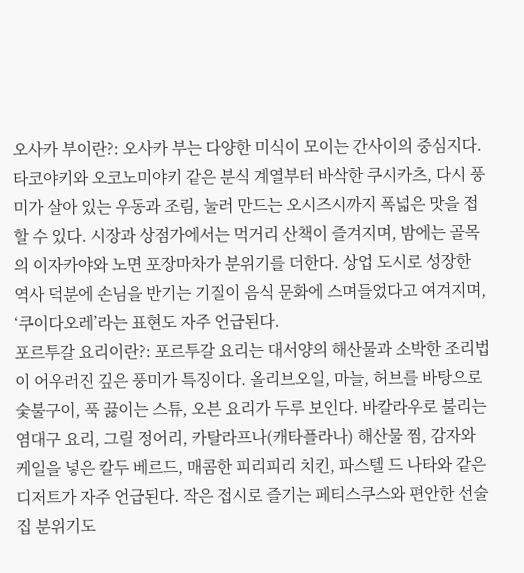오사카 부이란?: 오사카 부는 다양한 미식이 모이는 간사이의 중심지다. 타코야키와 오코노미야키 같은 분식 계열부터 바삭한 쿠시카츠, 다시 풍미가 살아 있는 우동과 조림, 눌러 만드는 오시즈시까지 폭넓은 맛을 접할 수 있다. 시장과 상점가에서는 먹거리 산책이 즐겨지며, 밤에는 골목의 이자카야와 노면 포장마차가 분위기를 더한다. 상업 도시로 성장한 역사 덕분에 손님을 반기는 기질이 음식 문화에 스며들었다고 여겨지며, ‘쿠이다오레’라는 표현도 자주 언급된다.
포르투갈 요리이란?: 포르투갈 요리는 대서양의 해산물과 소박한 조리법이 어우러진 깊은 풍미가 특징이다. 올리브오일, 마늘, 허브를 바탕으로 숯불구이, 푹 끓이는 스튜, 오븐 요리가 두루 보인다. 바칼라우로 불리는 염대구 요리, 그릴 정어리, 카탈라프나(캐타플라나) 해산물 찜, 감자와 케일을 넣은 칼두 베르드, 매콤한 피리피리 치킨, 파스텔 드 나타와 같은 디저트가 자주 언급된다. 작은 접시로 즐기는 페티스쿠스와 편안한 선술집 분위기도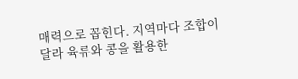매력으로 꼽힌다. 지역마다 조합이 달라 육류와 콩을 활용한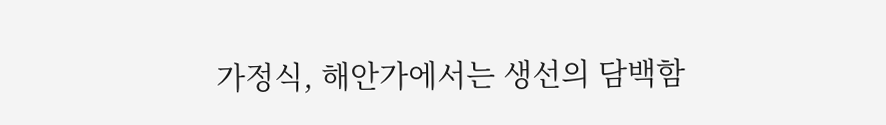가정식, 해안가에서는 생선의 담백함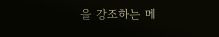을 강조하는 메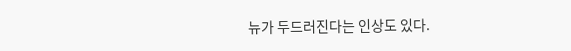뉴가 두드러진다는 인상도 있다.